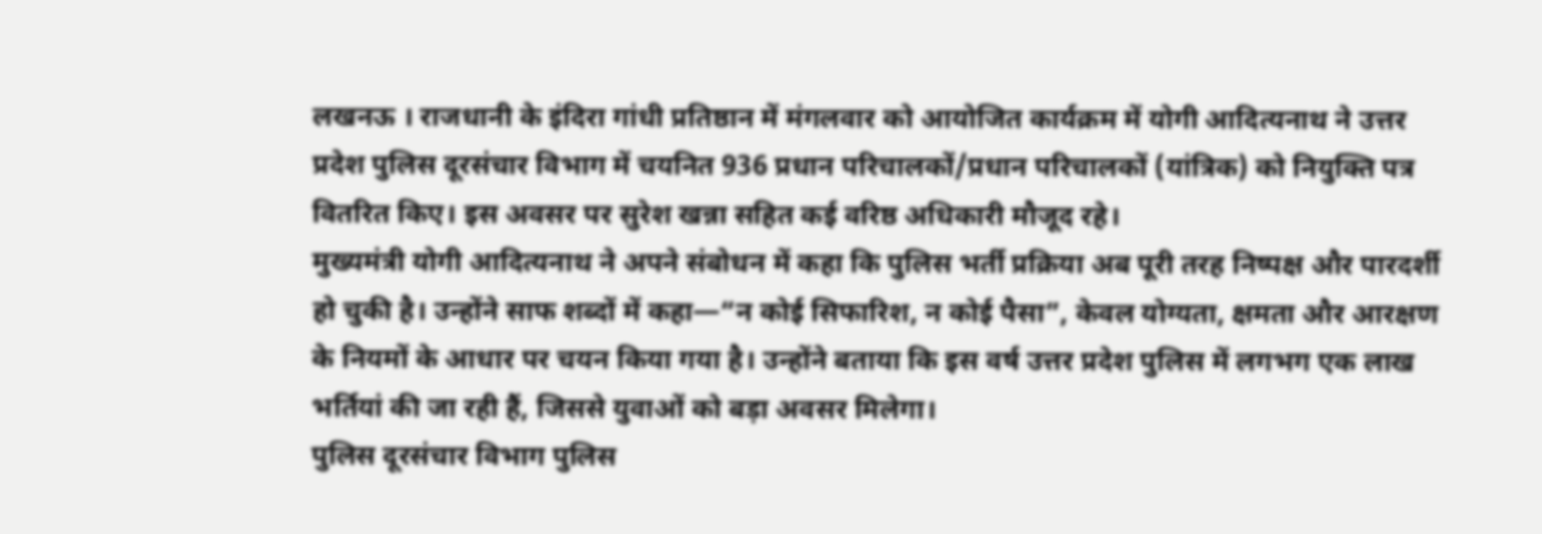लखनऊ । राजधानी के इंदिरा गांधी प्रतिष्ठान में मंगलवार को आयोजित कार्यक्रम में योगी आदित्यनाथ ने उत्तर प्रदेश पुलिस दूरसंचार विभाग में चयनित 936 प्रधान परिचालकों/प्रधान परिचालकों (यांत्रिक) को नियुक्ति पत्र वितरित किए। इस अवसर पर सुरेश खन्ना सहित कई वरिष्ठ अधिकारी मौजूद रहे।
मुख्यमंत्री योगी आदित्यनाथ ने अपने संबोधन में कहा कि पुलिस भर्ती प्रक्रिया अब पूरी तरह निष्पक्ष और पारदर्शी हो चुकी है। उन्होंने साफ शब्दों में कहा—“न कोई सिफारिश, न कोई पैसा”, केवल योग्यता, क्षमता और आरक्षण के नियमों के आधार पर चयन किया गया है। उन्होंने बताया कि इस वर्ष उत्तर प्रदेश पुलिस में लगभग एक लाख भर्तियां की जा रही हैं, जिससे युवाओं को बड़ा अवसर मिलेगा।
पुलिस दूरसंचार विभाग पुलिस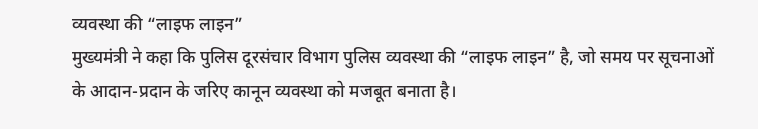व्यवस्था की “लाइफ लाइन”
मुख्यमंत्री ने कहा कि पुलिस दूरसंचार विभाग पुलिस व्यवस्था की “लाइफ लाइन” है, जो समय पर सूचनाओं के आदान-प्रदान के जरिए कानून व्यवस्था को मजबूत बनाता है।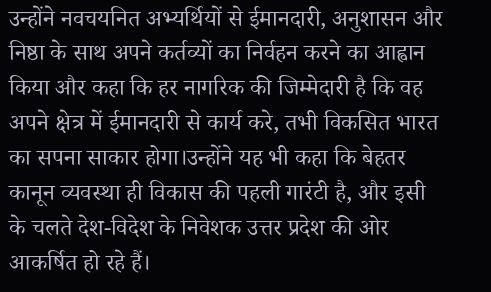उन्होंने नवचयनित अभ्यर्थियों से ईमानदारी, अनुशासन और निष्ठा के साथ अपने कर्तव्यों का निर्वहन करने का आह्वान किया और कहा कि हर नागरिक की जिम्मेदारी है कि वह अपने क्षेत्र में ईमानदारी से कार्य करे, तभी विकसित भारत का सपना साकार होगा।उन्होंने यह भी कहा कि बेहतर कानून व्यवस्था ही विकास की पहली गारंटी है, और इसी के चलते देश-विदेश के निवेशक उत्तर प्रदेश की ओर आकर्षित हो रहे हैं।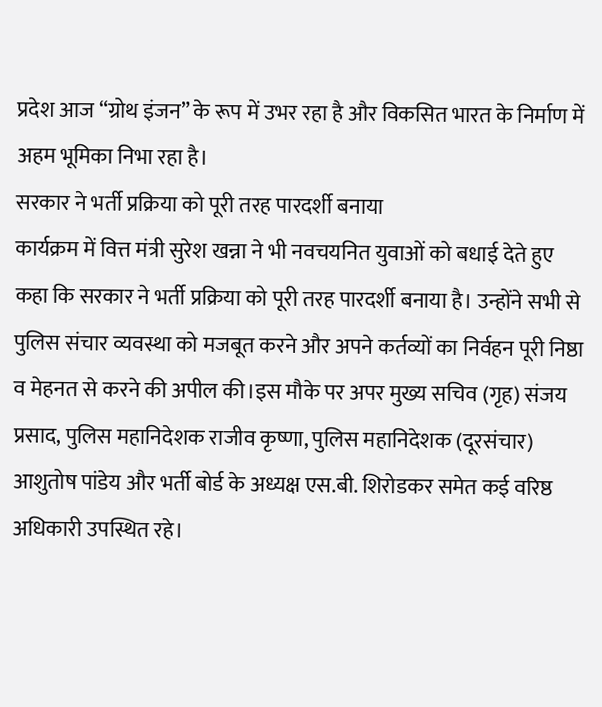प्रदेश आज “ग्रोथ इंजन” के रूप में उभर रहा है और विकसित भारत के निर्माण में अहम भूमिका निभा रहा है।
सरकार ने भर्ती प्रक्रिया को पूरी तरह पारदर्शी बनाया
कार्यक्रम में वित्त मंत्री सुरेश खन्ना ने भी नवचयनित युवाओं को बधाई देते हुए कहा कि सरकार ने भर्ती प्रक्रिया को पूरी तरह पारदर्शी बनाया है। उन्होंने सभी से पुलिस संचार व्यवस्था को मजबूत करने और अपने कर्तव्यों का निर्वहन पूरी निष्ठा व मेहनत से करने की अपील की।इस मौके पर अपर मुख्य सचिव (गृह) संजय प्रसाद, पुलिस महानिदेशक राजीव कृष्णा, पुलिस महानिदेशक (दूरसंचार) आशुतोष पांडेय और भर्ती बोर्ड के अध्यक्ष एस.बी. शिरोडकर समेत कई वरिष्ठ अधिकारी उपस्थित रहे।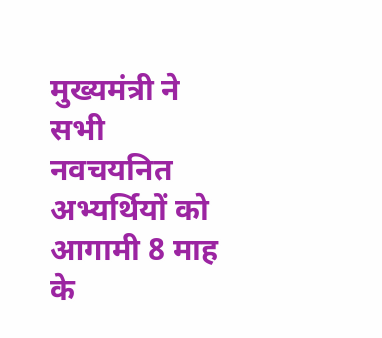मुख्यमंत्री ने सभी नवचयनित अभ्यर्थियों को आगामी 8 माह के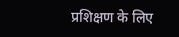प्रशिक्षण के लिए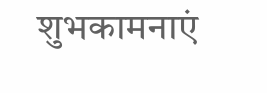शुभकामनाएं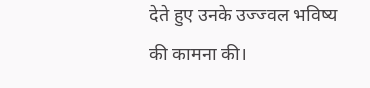देते हुए उनके उज्ज्वल भविष्य की कामना की।